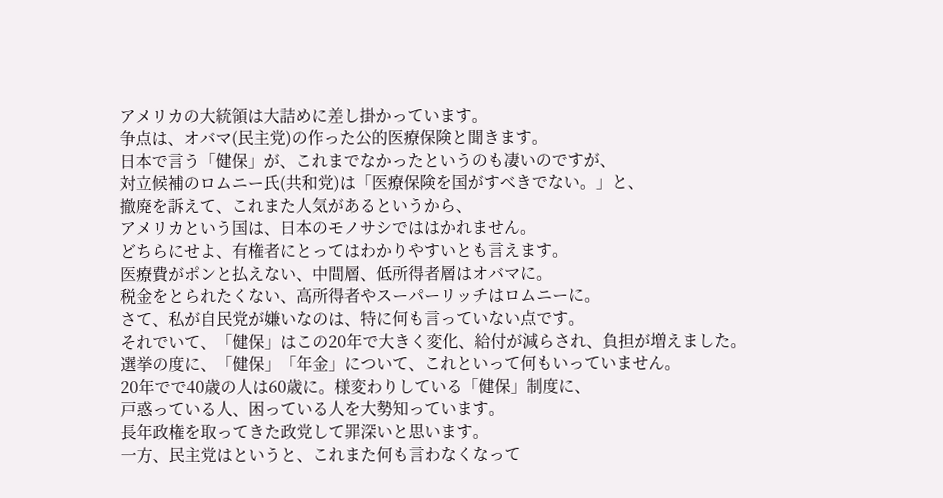アメリカの大統領は大詰めに差し掛かっています。
争点は、オバマ(民主党)の作った公的医療保険と聞きます。
日本で言う「健保」が、これまでなかったというのも凄いのですが、
対立候補のロムニー氏(共和党)は「医療保険を国がすべきでない。」と、
撤廃を訴えて、これまた人気があるというから、
アメリカという国は、日本のモノサシでははかれません。
どちらにせよ、有権者にとってはわかりやすいとも言えます。
医療費がポンと払えない、中間層、低所得者層はオバマに。
税金をとられたくない、高所得者やスーパーリッチはロムニーに。
さて、私が自民党が嫌いなのは、特に何も言っていない点です。
それでいて、「健保」はこの20年で大きく変化、給付が減らされ、負担が増えました。
選挙の度に、「健保」「年金」について、これといって何もいっていません。
20年でで40歳の人は60歳に。様変わりしている「健保」制度に、
戸惑っている人、困っている人を大勢知っています。
長年政権を取ってきた政党して罪深いと思います。
一方、民主党はというと、これまた何も言わなくなって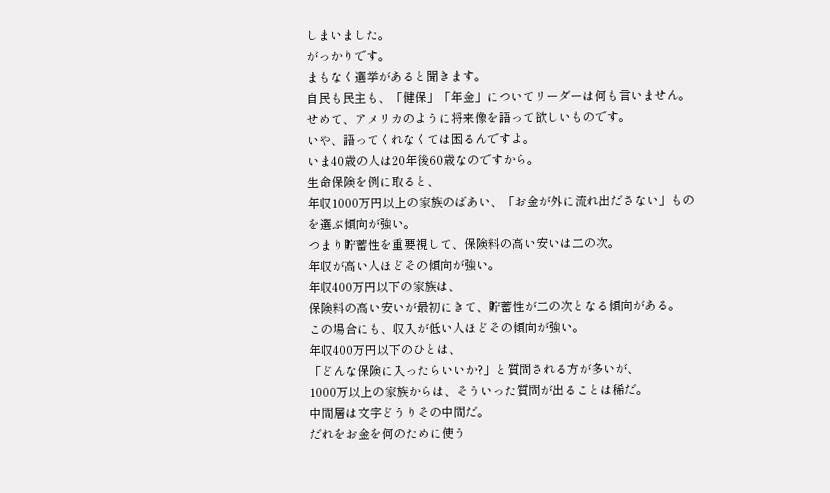しまいました。
がっかりです。
まもなく選挙があると聞きます。
自民も民主も、「健保」「年金」についてリーダーは何も言いません。
せめて、アメリカのように将来像を語って欲しいものです。
いや、語ってくれなくては困るんですよ。
いま40歳の人は20年後60歳なのですから。
生命保険を例に取ると、
年収1000万円以上の家族のばあい、「お金が外に流れ出ださない」ものを選ぶ傾向が強い。
つまり貯蓄性を重要視して、保険料の高い安いは二の次。
年収が高い人ほどその傾向が強い。
年収400万円以下の家族は、
保険料の高い安いが最初にきて、貯蓄性が二の次となる傾向がある。
この場合にも、収入が低い人ほどその傾向が強い。
年収400万円以下のひとは、
「どんな保険に入ったらいいか?」と質問される方が多いが、
1000万以上の家族からは、そういった質問が出ることは稀だ。
中間層は文字どうりその中間だ。
だれをお金を何のために使う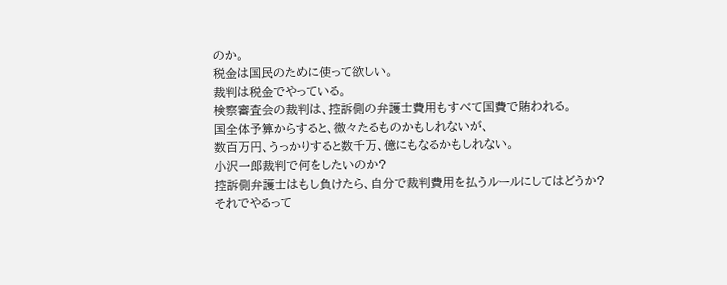のか。
税金は国民のために使って欲しい。
裁判は税金でやっている。
検察審査会の裁判は、控訴側の弁護士費用もすべて国費で賄われる。
国全体予算からすると、微々たるものかもしれないが、
数百万円、うっかりすると数千万、億にもなるかもしれない。
小沢一郎裁判で何をしたいのか?
控訴側弁護士はもし負けたら、自分で裁判費用を払うルールにしてはどうか?
それでやるって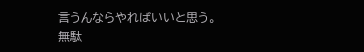言うんならやればいいと思う。
無駄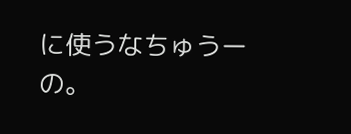に使うなちゅうーの。